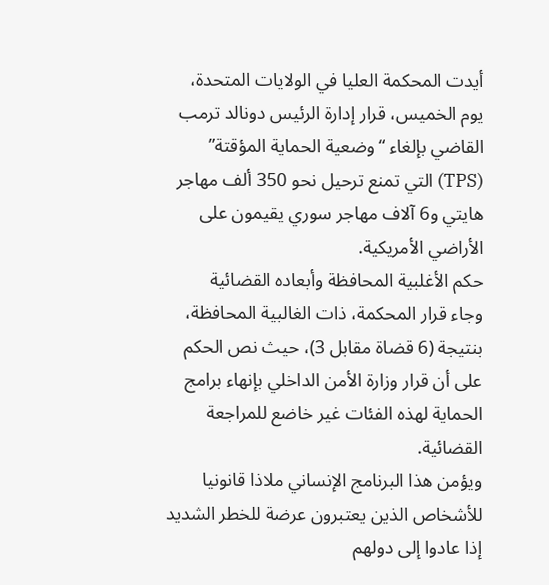أيدت المحكمة العليا في الولايات المتحدة، يوم الخميس، قرار إدارة الرئيس دونالد ترمب القاضي بإلغاء “وضعية الحماية المؤقتة” (TPS) التي تمنع ترحيل نحو 350 ألف مهاجر هايتي و6 آلاف مهاجر سوري يقيمون على الأراضي الأمريكية.
حكم الأغلبية المحافظة وأبعاده القضائية
وجاء قرار المحكمة، ذات الغالبية المحافظة، بنتيجة (6 قضاة مقابل 3)، حيث نص الحكم على أن قرار وزارة الأمن الداخلي بإنهاء برامج الحماية لهذه الفئات غير خاضع للمراجعة القضائية.
ويؤمن هذا البرنامج الإنساني ملاذا قانونيا للأشخاص الذين يعتبرون عرضة للخطر الشديد إذا عادوا إلى دولهم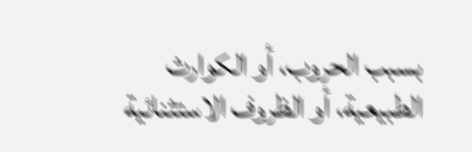بسبب الحروب، أو الكوارث الطبيعية، أو الظروف الاستثنائية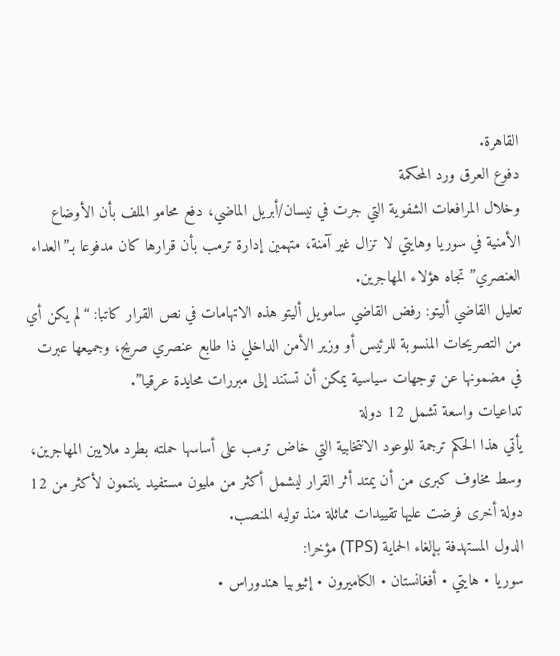القاهرة.
دفوع العرق ورد المحكمة
وخلال المرافعات الشفوية التي جرت في نيسان/أبريل الماضي، دفع محامو الملف بأن الأوضاع الأمنية في سوريا وهايتي لا تزال غير آمنة، متهمين إدارة ترمب بأن قرارها كان مدفوعا بـ”العداء العنصري” تجاه هؤلاء المهاجرين.
تعليل القاضي أليتو: رفض القاضي سامويل أليتو هذه الاتهامات في نص القرار كاتبا: “لم يكن أي من التصريحات المنسوبة للرئيس أو وزير الأمن الداخلي ذا طابع عنصري صريح، وجميعها عبرت في مضمونها عن توجهات سياسية يمكن أن تستند إلى مبررات محايدة عرقيا”.
تداعيات واسعة تشمل 12 دولة
يأتي هذا الحكم ترجمة للوعود الانتخابية التي خاض ترمب على أساسها حملته بطرد ملايين المهاجرين، وسط مخاوف كبرى من أن يمتد أثر القرار ليشمل أكثر من مليون مستفيد ينتمون لأكثر من 12 دولة أخرى فرضت عليها تقييدات مماثلة منذ توليه المنصب.
الدول المستهدفة بإلغاء الحماية (TPS) مؤخرا:
سوريا • هايتي • أفغانستان • الكاميرون • إثيوبيا هندوراس •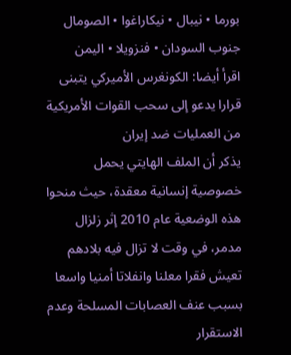بورما • نيبال • نيكاراغوا • الصومال جنوب السودان • فنزويلا • اليمن
اقرأ أيضا: الكونغرس الأميركي يتبنى قرارا يدعو إلى سحب القوات الأمريكية من العمليات ضد إيران
يذكر أن الملف الهايتي يحمل خصوصية إنسانية معقدة، حيث منحوا هذه الوضعية عام 2010 إثر زلزال مدمر، في وقت لا تزال فيه بلادهم تعيش فقرا معلنا وانفلاتا أمنيا واسعا بسبب عنف العصابات المسلحة وعدم الاستقرار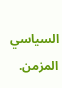السياسي المزمن.